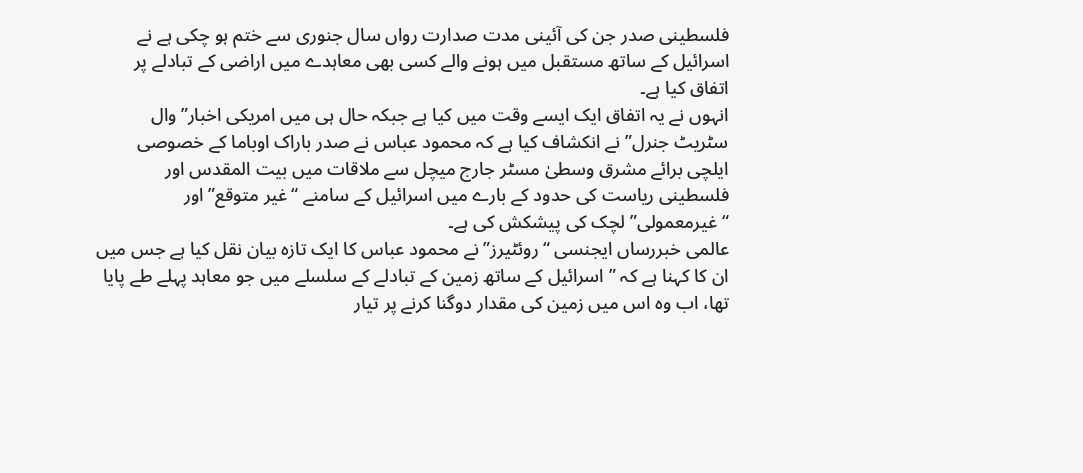فلسطینی صدر جن کی آئینی مدت صدارت رواں سال جنوری سے ختم ہو چکی ہے نے اسرائیل کے ساتھ مستقبل میں ہونے والے کسی بھی معاہدے میں اراضی کے تبادلے پر اتفاق کیا ہے۔
انہوں نے یہ اتفاق ایک ایسے وقت میں کیا ہے جبکہ حال ہی میں امریکی اخبار”وال سٹریٹ جنرل” نے انکشاف کیا ہے کہ محمود عباس نے صدر باراک اوباما کے خصوصی ایلچی برائے مشرق وسطیٰ مسٹر جارج میچل سے ملاقات میں بیت المقدس اور فلسطینی ریاست کی حدود کے بارے میں اسرائیل کے سامنے “غیر متوقع” اور “غیرمعمولی” لچک کی پیشکش کی ہے۔
عالمی خبررساں ایجنسی “روئٹیرز” نے محمود عباس کا ایک تازہ بیان نقل کیا ہے جس میں ان کا کہنا ہے کہ ” اسرائیل کے ساتھ زمین کے تبادلے کے سلسلے میں جو معاہد پہلے طے پایا تھا، اب وہ اس میں زمین کی مقدار دوگنا کرنے پر تیار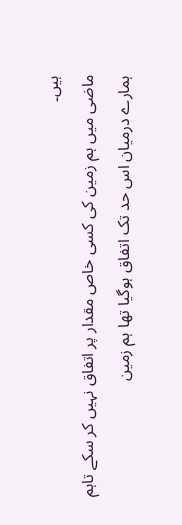ہیں۔
ماضی میں ہم زمین کی کسی خاص مقدار پر اتفاق نہیں کر سکے تاہم ہمارے درمیان اس حد تک اتفاق ہوگیا تھا ہم زمین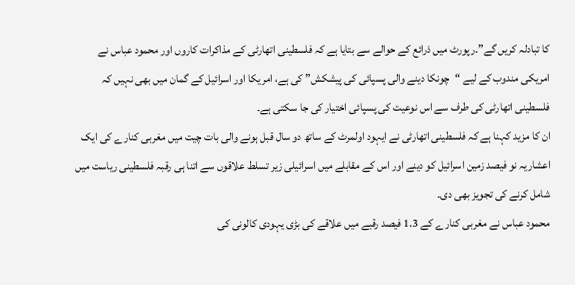کا تبادلہ کریں گے”۔رپورٹ میں ذرائع کے حوالے سے بتایا ہے کہ فلسطینی اتھارٹی کے مذاکرات کاروں اور محمود عباس نے امریکی مندوب کے لیے “چونکا دینے والی پسپائی کی پیشکش” کی ہے، امریکا اور اسرائیل کے گمان میں بھی نہیں کہ فلسطینی اتھارٹی کی طرف سے اس نوعیت کی پسپائی اختیار کی جا سکتی ہے۔
ان کا مزید کہنا ہے کہ فلسطینی اتھارٹی نے ایہود اولمرٹ کے ساتھ دو سال قبل ہونے والی بات چیت میں مغربی کنارے کی ایک اعشاریہ نو فیصد زمین اسرائیل کو دینے اور اس کے مقابلے میں اسرائیلی زیر تسلط علاقوں سے اتنا ہی رقبہ فلسطینی ریاست میں شامل کرنے کی تجویز بھی دی۔
محمود عباس نے مغربی کنارے کے 1.3 فیصد رقبے میں علاقے کی بڑی یہودی کالونی کی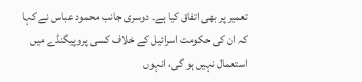تعمیر پر بھی اتفاق کیا ہے۔ دوسری جانب محمود عباس نے کہا کہ ان کی حکومت اسرائیل کے خلاف کسی پروپیگنڈے میں استعمال نہیں ہو گی، انہوں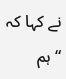نے کہا کہ “ہم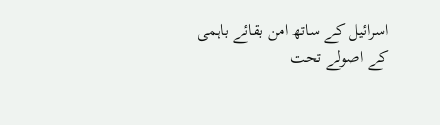اسرائیل کے ساتھ امن بقائے باہمی کے اصولے تحت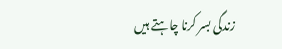زندگی بسر کرنا چاہتے ہیں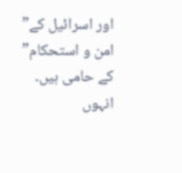اور اسرائیل کے” امن و استحکام” کے حامی ہیں۔ انہوں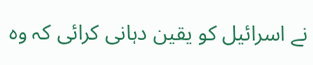نے اسرائیل کو یقین دہانی کرائی کہ وہ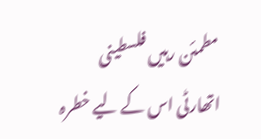مطمئن رہیں فلسطینی اتھارٹی اس کے لیے خطرہ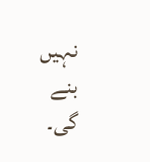نہیں بنے گی۔